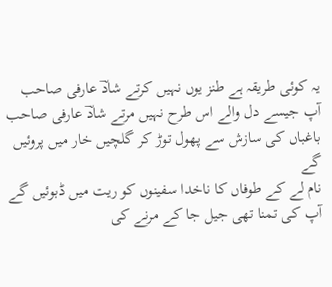یہ کوئی طریقہ ہے طنز یوں نہیں کرتے شادؔ عارفی صاحب
آپ جیسے دل والے اس طرح نہیں مرتے شادؔ عارفی صاحب
باغباں کی سازش سے پھول توڑ کر گلچیں خار میں پروئیں گے
نام لے کے طوفاں کا ناخدا سفینوں کو ریت میں ڈبوئیں گے
آپ کی تمنا تھی جیل جا کے مرنے کی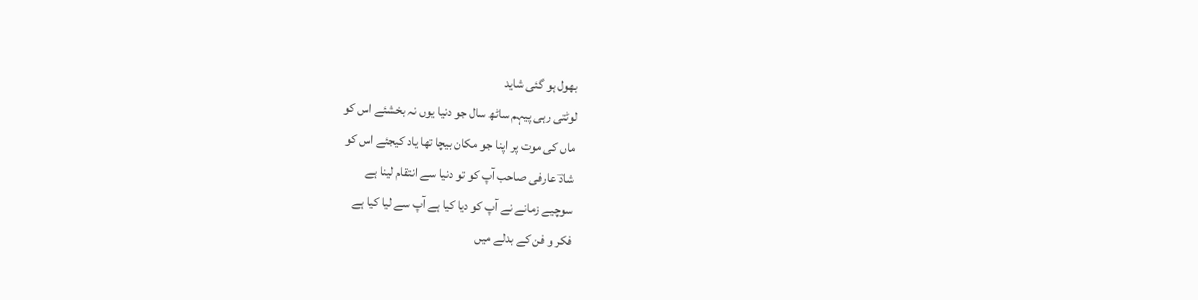بھول ہو گئی شاید
لوٹتی رہی پیہم ساٹھ سال جو دنیا یوں نہ بخشئے اس کو
ماں کی موت پر اپنا جو مکان بیچا تھا یاد کیجئے اس کو
شادؔ عارفی صاحب آپ کو تو دنیا سے انتقام لینا ہے
سوچیے زمانے نے آپ کو دیا کیا ہے آپ سے لیا کیا ہے
فکر و فن کے بدلے میں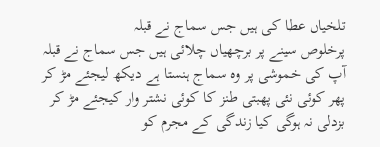تلخیاں عطا کی ہیں جس سماج نے قبلہ
پرخلوص سینے پر برچھیاں چلائی ہیں جس سماج نے قبلہ
آپ کی خموشی پر وہ سماج ہنستا ہے دیکھ لیجئے مڑ کر
پھر کوئی نئی پھبتی طنز کا کوئی نشتر وار کیجئے مڑ کر
بزدلی نہ ہوگی کیا زندگی کے مجرم کو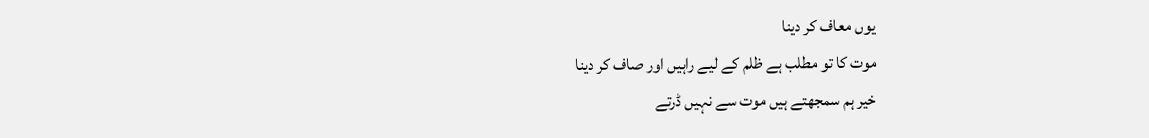یوں معاف کر دینا
موت کا تو مطلب ہے ظلم کے لیے راہیں اور صاف کر دینا
خیر ہم سمجھتے ہیں موت سے نہیں ڈرتے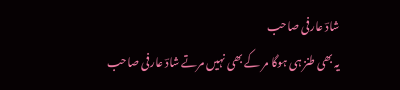شادؔ عارفی صاحب
یہ بھی طنز ہی ہوگا مر کے بھی نہیں مرتے شادؔ عارفی صاحب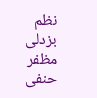نظم
بزدلی
مظفر حنفی